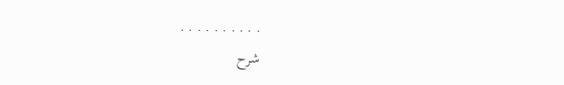. . . . . . . . . .
شرح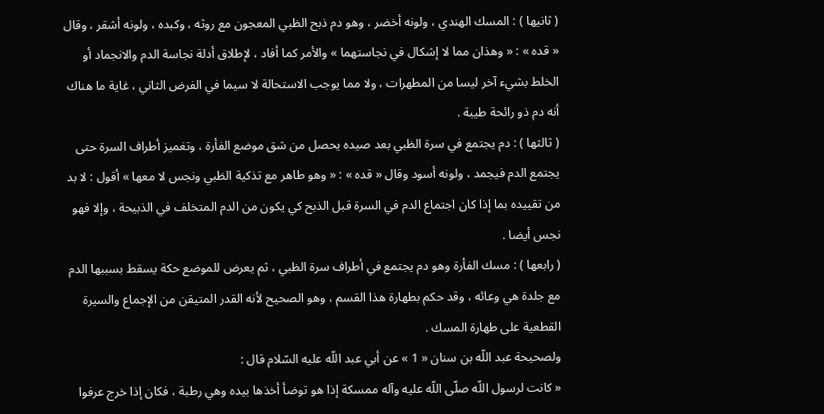( ثانيها ) : المسك الهندي ، ولونه أخضر ، وهو دم ذبح الظبي المعجون مع روثه ، وكبده ، ولونه أشقر ، وقال « قده » : « وهذان مما لا إشكال في نجاستهما » والأمر كما أفاد ، لإطلاق أدلة نجاسة الدم والانجماد أو الخلط بشيء آخر ليسا من المطهرات ، ولا مما يوجب الاستحالة لا سيما في الفرض الثاني ، غاية ما هناك أنه دم ذو رائحة طيبة .
( ثالثها ) : دم يجتمع في سرة الظبي بعد صيده يحصل من شق موضع الفأرة ، وتغميز أطراف السرة حتى يجتمع الدم فيجمد ، ولونه أسود وقال « قده » : « وهو طاهر مع تذكية الظبي ونجس لا معها » أقول : لا بد من تقييده بما إذا كان اجتماع الدم في السرة قبل الذبح كي يكون من الدم المتخلف في الذبيحة ، وإلا فهو نجس أيضا .
( رابعها ) : مسك الفأرة وهو دم يجتمع في أطراف سرة الظبي ، ثم يعرض للموضع حكة يسقط بسببها الدم مع جلدة هي وعائه ، وقد حكم بطهارة هذا القسم ، وهو الصحيح لأنه القدر المتيقن من الإجماع والسيرة القطعية على طهارة المسك .
ولصحيحة عبد اللّه بن سنان « 1 » عن أبي عبد اللّه عليه السّلام قال :
« كانت لرسول اللّه صلّى اللّه عليه وآله ممسكة إذا هو توضأ أخذها بيده وهي رطبة ، فكان إذا خرج عرفوا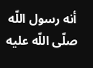أنه رسول اللّه صلّى اللّه عليه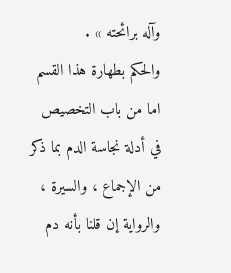وآله برائحته » .
والحكم بطهارة هذا القسم اما من باب التخصيص في أدلة نجاسة الدم بما ذكر من الإجماع ، والسيرة ، والرواية إن قلنا بأنه دم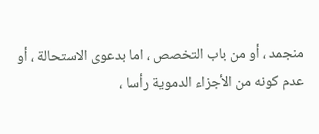منجمد ، أو من باب التخصص ، اما بدعوى الاستحالة ، أو عدم كونه من الأجزاء الدموية رأسا ،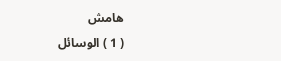هامش
( 1 ) الوسائل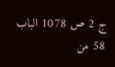ج 2 ص 1078 الباب 58 من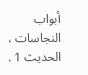أبواب النجاسات ، الحديث 1 .